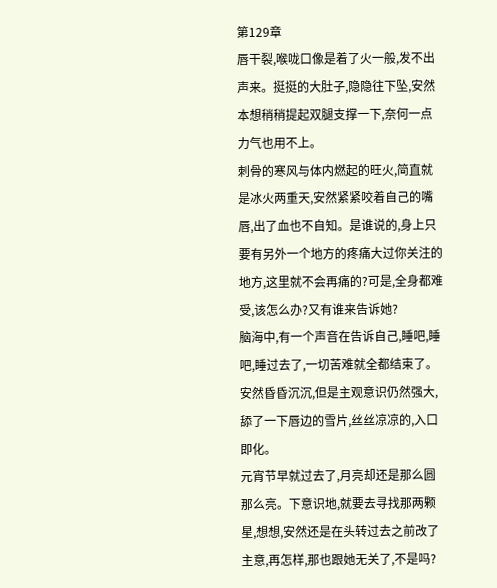第129章
唇干裂,喉咙口像是着了火一般,发不出声来。挺挺的大肚子,隐隐往下坠,安然本想稍稍提起双腿支撑一下,奈何一点力气也用不上。
刺骨的寒风与体内燃起的旺火,简直就是冰火两重天,安然紧紧咬着自己的嘴唇,出了血也不自知。是谁说的,身上只要有另外一个地方的疼痛大过你关注的地方,这里就不会再痛的?可是,全身都难受,该怎么办?又有谁来告诉她?
脑海中,有一个声音在告诉自己,睡吧,睡吧,睡过去了,一切苦难就全都结束了。安然昏昏沉沉,但是主观意识仍然强大,舔了一下唇边的雪片,丝丝凉凉的,入口即化。
元宵节早就过去了,月亮却还是那么圆那么亮。下意识地,就要去寻找那两颗星,想想,安然还是在头转过去之前改了主意,再怎样,那也跟她无关了,不是吗?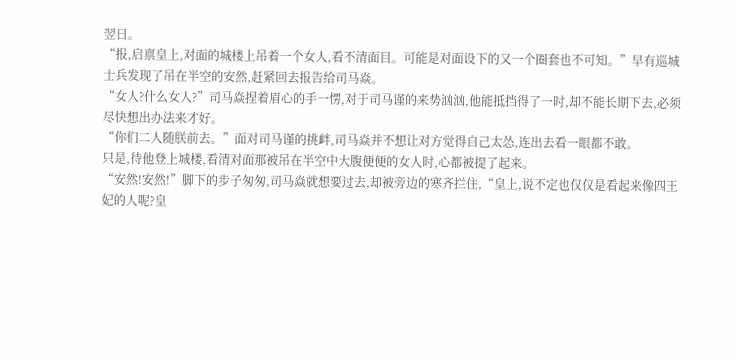翌日。
“报,启禀皇上,对面的城楼上吊着一个女人,看不清面目。可能是对面设下的又一个圈套也不可知。”早有巡城士兵发现了吊在半空的安然,赶紧回去报告给司马焱。
“女人?什么女人?”司马焱捏着眉心的手一愣,对于司马谨的来势汹汹,他能抵挡得了一时,却不能长期下去,必须尽快想出办法来才好。
“你们二人随朕前去。”面对司马谨的挑衅,司马焱并不想让对方觉得自己太怂,连出去看一眼都不敢。
只是,待他登上城楼,看清对面那被吊在半空中大腹便便的女人时,心都被提了起来。
“安然!安然!”脚下的步子匆匆,司马焱就想要过去,却被旁边的寒齐拦住,“皇上,说不定也仅仅是看起来像四王妃的人呢?皇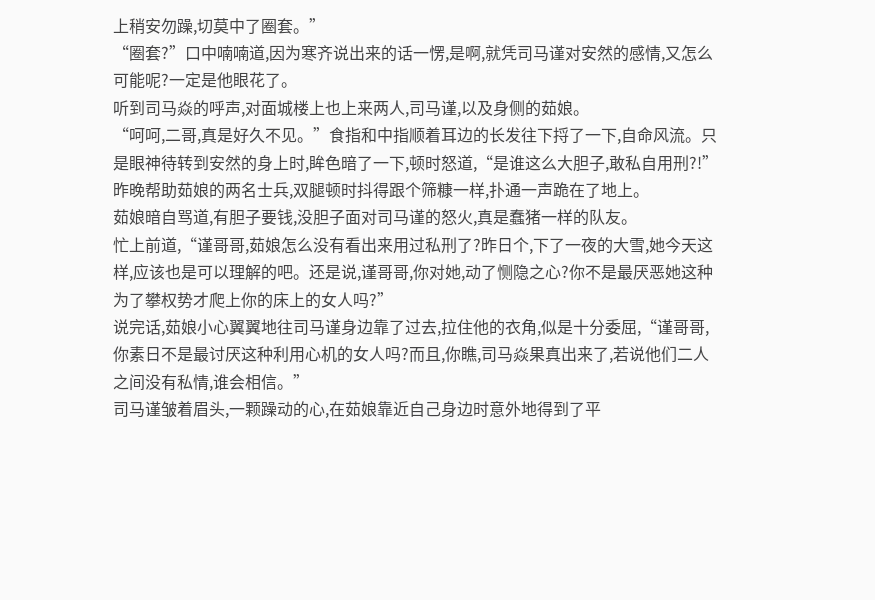上稍安勿躁,切莫中了圈套。”
“圈套?”口中喃喃道,因为寒齐说出来的话一愣,是啊,就凭司马谨对安然的感情,又怎么可能呢?一定是他眼花了。
听到司马焱的呼声,对面城楼上也上来两人,司马谨,以及身侧的茹娘。
“呵呵,二哥,真是好久不见。”食指和中指顺着耳边的长发往下捋了一下,自命风流。只是眼神待转到安然的身上时,眸色暗了一下,顿时怒道,“是谁这么大胆子,敢私自用刑?!”
昨晚帮助茹娘的两名士兵,双腿顿时抖得跟个筛糠一样,扑通一声跪在了地上。
茹娘暗自骂道,有胆子要钱,没胆子面对司马谨的怒火,真是蠢猪一样的队友。
忙上前道,“谨哥哥,茹娘怎么没有看出来用过私刑了?昨日个,下了一夜的大雪,她今天这样,应该也是可以理解的吧。还是说,谨哥哥,你对她,动了恻隐之心?你不是最厌恶她这种为了攀权势才爬上你的床上的女人吗?”
说完话,茹娘小心翼翼地往司马谨身边靠了过去,拉住他的衣角,似是十分委屈,“谨哥哥,你素日不是最讨厌这种利用心机的女人吗?而且,你瞧,司马焱果真出来了,若说他们二人之间没有私情,谁会相信。”
司马谨皱着眉头,一颗躁动的心,在茹娘靠近自己身边时意外地得到了平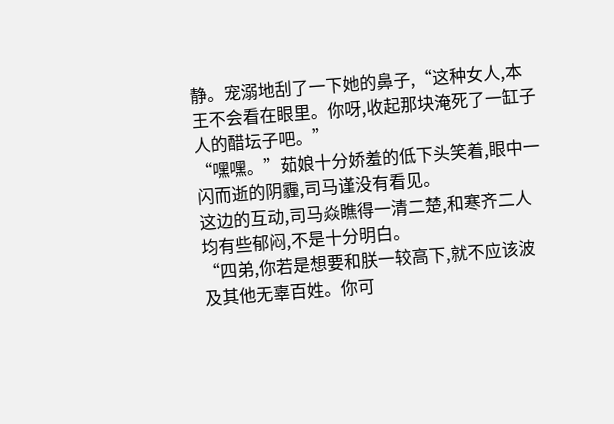静。宠溺地刮了一下她的鼻子,“这种女人,本王不会看在眼里。你呀,收起那块淹死了一缸子人的醋坛子吧。”
“嘿嘿。”茹娘十分娇羞的低下头笑着,眼中一闪而逝的阴霾,司马谨没有看见。
这边的互动,司马焱瞧得一清二楚,和寒齐二人均有些郁闷,不是十分明白。
“四弟,你若是想要和朕一较高下,就不应该波及其他无辜百姓。你可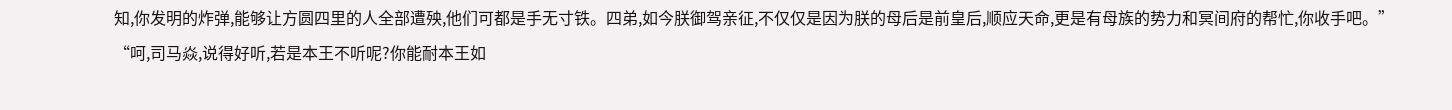知,你发明的炸弹,能够让方圆四里的人全部遭殃,他们可都是手无寸铁。四弟,如今朕御驾亲征,不仅仅是因为朕的母后是前皇后,顺应天命,更是有母族的势力和冥间府的帮忙,你收手吧。”
“呵,司马焱,说得好听,若是本王不听呢?你能耐本王如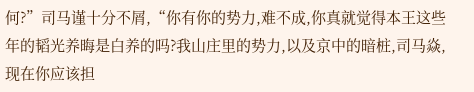何?”司马谨十分不屑,“你有你的势力,难不成,你真就觉得本王这些年的韬光养晦是白养的吗?我山庄里的势力,以及京中的暗桩,司马焱,现在你应该担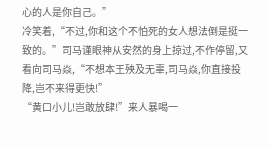心的人是你自己。”
冷笑着,“不过,你和这个不怕死的女人想法倒是挺一致的。”司马谨眼神从安然的身上掠过,不作停留,又看向司马焱,“不想本王殃及无辜,司马焱,你直接投降,岂不来得更快!”
“黄口小儿!岂敢放肆!”来人暴喝一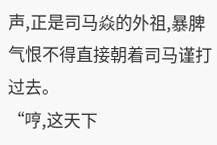声,正是司马焱的外祖,暴脾气恨不得直接朝着司马谨打过去。
“哼,这天下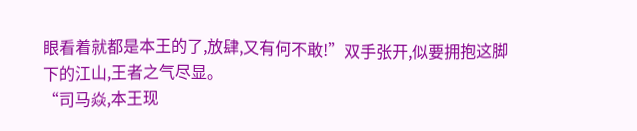眼看着就都是本王的了,放肆,又有何不敢!”双手张开,似要拥抱这脚下的江山,王者之气尽显。
“司马焱,本王现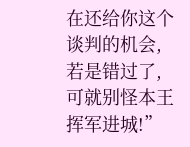在还给你这个谈判的机会,若是错过了,可就别怪本王挥军进城!”